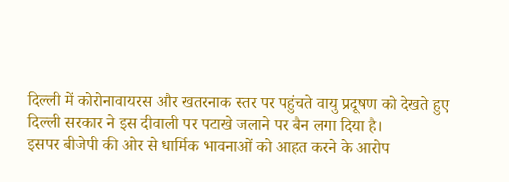दिल्ली में कोरोनावायरस और खतरनाक स्तर पर पहुंचते वायु प्रदूषण को देखते हुए दिल्ली सरकार ने इस दीवाली पर पटाखे जलाने पर बैन लगा दिया है।
इसपर बीजेपी की ओर से धार्मिक भावनाओं को आहत करने के आरोप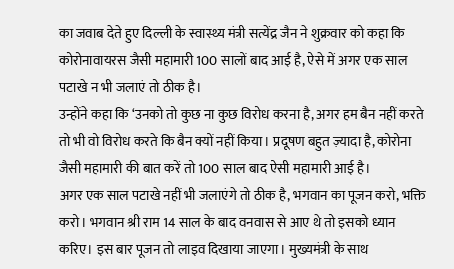का जवाब देते हुए दिल्ली के स्वास्थ्य मंत्री सत्येंद्र जैन ने शुक्रवार को कहा कि कोरोनावायरस जैसी महामारी 100 सालों बाद आई है, ऐसे में अगर एक साल पटाखे न भी जलाएं तो ठीक है।
उन्होंने कहा कि ‘उनको तो कुछ ना कुछ विरोध करना है, अगर हम बैन नहीं करते तो भी वो विरोध करते कि बैन क्यों नहीं किया। प्रदूषण बहुत ज़्यादा है, कोरोना जैसी महामारी की बात करें तो 100 साल बाद ऐसी महामारी आई है।
अगर एक साल पटाखे नहीं भी जलाएंगे तो ठीक है, भगवान का पूजन करो, भक्ति करो। भगवान श्री राम 14 साल के बाद वनवास से आए थे तो इसको ध्यान करिए। इस बार पूजन तो लाइव दिखाया जाएगा। मुख्यमंत्री के साथ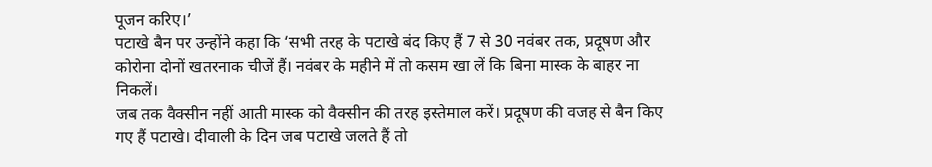पूजन करिए।’
पटाखे बैन पर उन्होंने कहा कि ‘सभी तरह के पटाखे बंद किए हैं 7 से 30 नवंबर तक, प्रदूषण और कोरोना दोनों खतरनाक चीजें हैं। नवंबर के महीने में तो कसम खा लें कि बिना मास्क के बाहर ना निकलें।
जब तक वैक्सीन नहीं आती मास्क को वैक्सीन की तरह इस्तेमाल करें। प्रदूषण की वजह से बैन किए गए हैं पटाखे। दीवाली के दिन जब पटाखे जलते हैं तो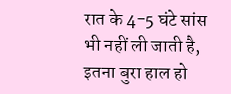रात के 4-5 घंटे सांस भी नहीं ली जाती है, इतना बुरा हाल हो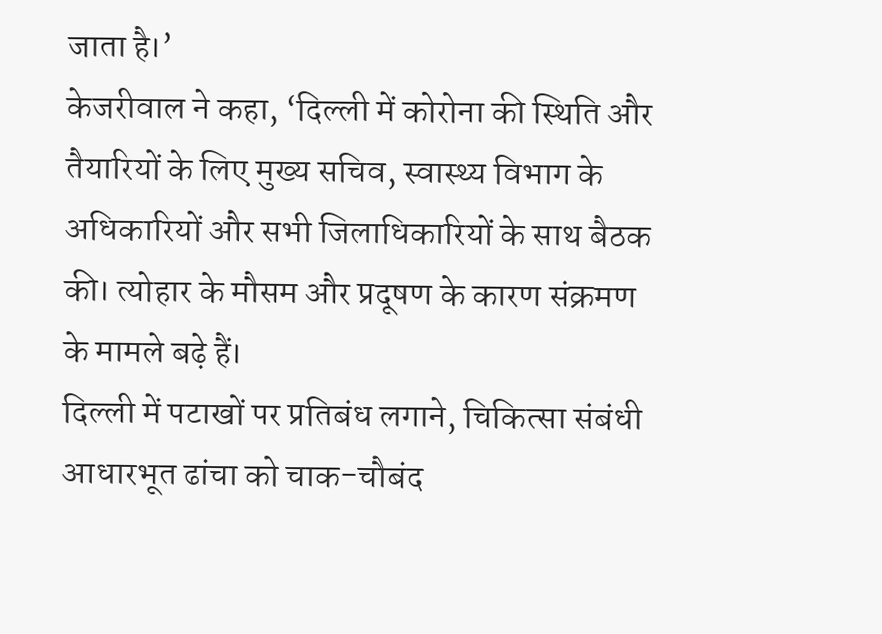जाता है।’
केजरीवाल ने कहा, ‘दिल्ली में कोरोना की स्थिति और तैयारियों के लिए मुख्य सचिव, स्वास्थ्य विभाग के अधिकारियों और सभी जिलाधिकारियों के साथ बैठक की। त्योहार के मौसम और प्रदूषण के कारण संक्रमण के मामले बढ़े हैं।
दिल्ली में पटाखों पर प्रतिबंध लगाने, चिकित्सा संबंधी आधारभूत ढांचा को चाक-चौबंद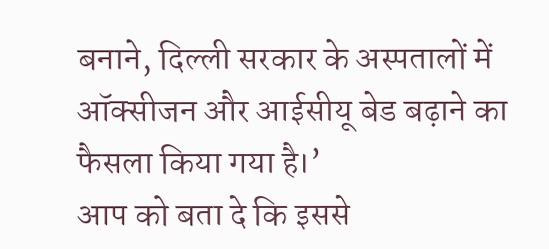बनाने, दिल्ली सरकार के अस्पतालों में ऑक्सीजन और आईसीयू बेड बढ़ाने का फैसला किया गया है।’
आप को बता दे कि इससे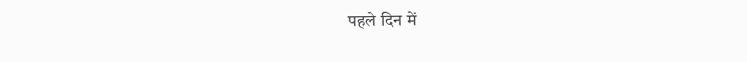पहले दिन में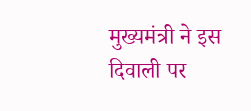मुख्यमंत्री ने इस दिवाली पर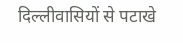दिल्लीवासियों से पटाखे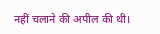नहीं चलाने की अपील की थी।